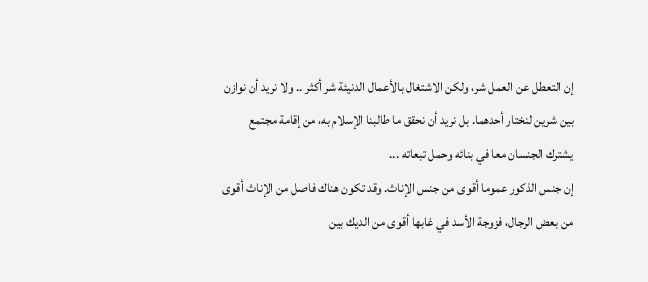إن التعطل عن العمل شر، ولكن الاشتغال بالأعمال الدنيئة شر أكثر .. ولا نريد أن نوازن بين شرين لنختار أحدهما. بل نريد أن نحقق ما طالبنا الإسلام به، من إقامة مجتمع يشترك الجنسان معا في بنائه وحمل تبعاته ...
إن جنس الذكور عموما أقوى من جنس الإناث. وقد تكون هناك فاصل من الإناث أقوى من بعض الرجال، فزوجة الأسد في غابها أقوى من الديك بين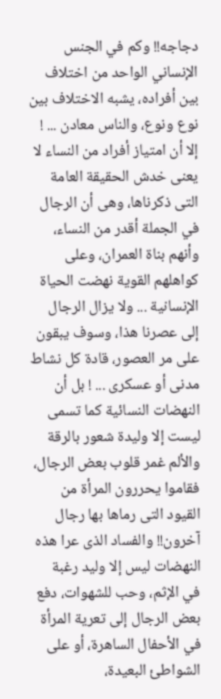دجاجه!! وكم في الجنس الإنساني الواحد من اختلاف بين أفراده، يشبه الاختلاف بين نوع ونوع، والناس معادن ... ! إلا أن امتياز أفراد من النساء لا يعنى خدش الحقيقة العامة التى ذكرناها، وهى أن الرجال في الجملة أقدر من النساء، وأنهم بناة العمران، وعلى كواهلهم القوية نهضت الحياة الإنسانية ... ولا يزال الرجال إلى عصرنا هذا، وسوف يبقون على مر العصور، قادة كل نشاط مدنى أو عسكرى ... ! بل أن النهضات النسائية كما تسمى ليست إلا وليدة شعور بالرقة والألم غمر قلوب بعض الرجال، فقاموا يحررون المرأة من القيود التى رماها بها رجال آخرون!! والفساد الذى عرا هذه النهضات ليس إلا وليد رغبة في الإثم، وحب للشهوات، دفع بعض الرجال إلى تعرية المرأة في الأحفال الساهرة، أو على الشواطئ البعيدة،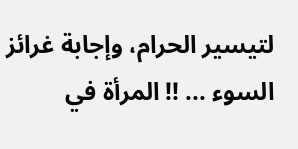لتيسير الحرام، وإجابة غرائز السوء ... !! المرأة في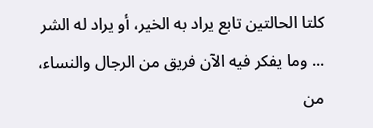كلتا الحالتين تابع يراد به الخير، أو يراد له الشر ... وما يفكر فيه الآن فريق من الرجال والنساء، من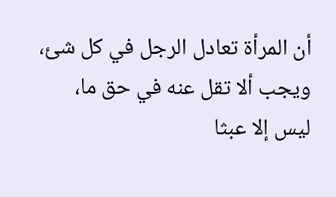أن المرأة تعادل الرجل في كل شئ، ويجب ألا تقل عنه في حق ما، ليس إلا عبثا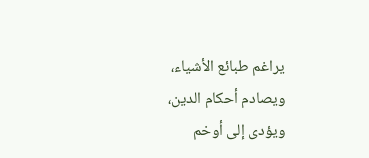يراغم طبائع الأشياء، ويصادم أحكام الدين، ويؤدى إلى أوخم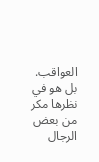العواقب. بل هو في نظرها مكر من بعض الرجال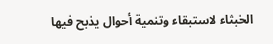الخبثاء لاستبقاء وتنمية أحوال يذبح فيها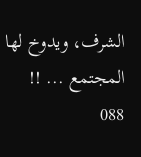الشرف، ويدوخ لها المجتمع ... !! 088